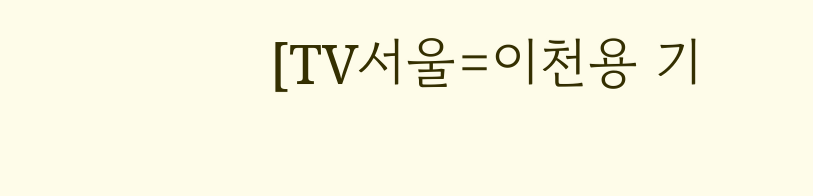[TV서울=이천용 기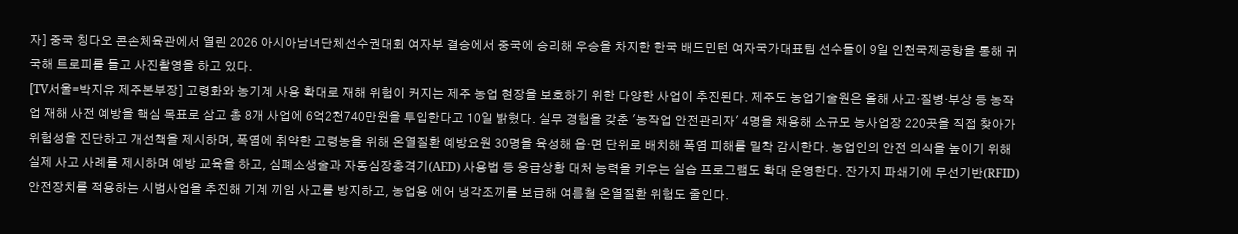자] 중국 칭다오 콘손체육관에서 열린 2026 아시아남녀단체선수권대회 여자부 결승에서 중국에 승리해 우승을 차지한 한국 배드민턴 여자국가대표팀 선수들이 9일 인천국제공항을 통해 귀국해 트로피를 들고 사진촬영을 하고 있다.
[TV서울=박지유 제주본부장] 고령화와 농기계 사용 확대로 재해 위험이 커지는 제주 농업 현장을 보호하기 위한 다양한 사업이 추진된다. 제주도 농업기술원은 올해 사고·질병·부상 등 농작업 재해 사전 예방을 핵심 목표로 삼고 총 8개 사업에 6억2천740만원을 투입한다고 10일 밝혔다. 실무 경험을 갖춘 '농작업 안전관리자' 4명을 채용해 소규모 농사업장 220곳을 직접 찾아가 위험성을 진단하고 개선책을 제시하며, 폭염에 취약한 고령농을 위해 온열질환 예방요원 30명을 육성해 읍·면 단위로 배치해 폭염 피해를 밀착 감시한다. 농업인의 안전 의식을 높이기 위해 실제 사고 사례를 제시하며 예방 교육을 하고, 심폐소생술과 자동심장충격기(AED) 사용법 등 응급상황 대처 능력을 키우는 실습 프로그램도 확대 운영한다. 잔가지 파쇄기에 무선기반(RFID) 안전장치를 적용하는 시범사업을 추진해 기계 끼임 사고를 방지하고, 농업용 에어 냉각조끼를 보급해 여름철 온열질환 위험도 줄인다.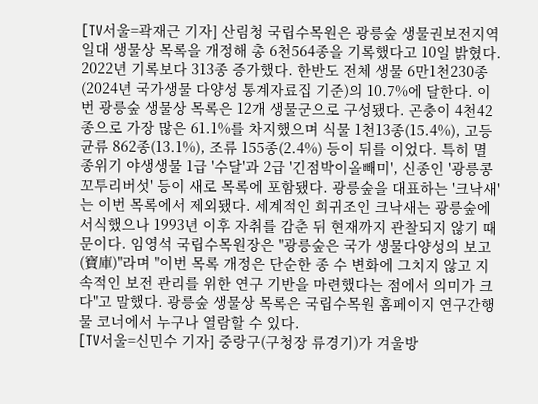[TV서울=곽재근 기자] 산림청 국립수목원은 광릉숲 생물권보전지역 일대 생물상 목록을 개정해 총 6천564종을 기록했다고 10일 밝혔다. 2022년 기록보다 313종 증가했다. 한반도 전체 생물 6만1천230종(2024년 국가생물 다양성 통계자료집 기준)의 10.7%에 달한다. 이번 광릉숲 생물상 목록은 12개 생물군으로 구성됐다. 곤충이 4천42종으로 가장 많은 61.1%를 차지했으며 식물 1천13종(15.4%), 고등균류 862종(13.1%), 조류 155종(2.4%) 등이 뒤를 이었다. 특히 멸종위기 야생생물 1급 '수달'과 2급 '긴점박이올빼미', 신종인 '광릉콩꼬투리버섯' 등이 새로 목록에 포함됐다. 광릉숲을 대표하는 '크낙새'는 이번 목록에서 제외됐다. 세계적인 희귀조인 크낙새는 광릉숲에 서식했으나 1993년 이후 자취를 감춘 뒤 현재까지 관찰되지 않기 때문이다. 임영석 국립수목원장은 "광릉숲은 국가 생물다양성의 보고(寶庫)"라며 "이번 목록 개정은 단순한 종 수 변화에 그치지 않고 지속적인 보전 관리를 위한 연구 기반을 마련했다는 점에서 의미가 크다"고 말했다. 광릉숲 생물상 목록은 국립수목원 홈페이지 연구간행물 코너에서 누구나 열람할 수 있다.
[TV서울=신민수 기자] 중랑구(구청장 류경기)가 겨울방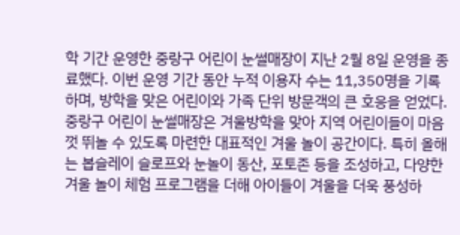학 기간 운영한 중랑구 어린이 눈썰매장이 지난 2월 8일 운영을 종료했다. 이번 운영 기간 동안 누적 이용자 수는 11,350명을 기록하며, 방학을 맞은 어린이와 가족 단위 방문객의 큰 호응을 얻었다. 중랑구 어린이 눈썰매장은 겨울방학을 맞아 지역 어린이들이 마음껏 뛰놀 수 있도록 마련한 대표적인 겨울 놀이 공간이다. 특히 올해는 봅슬레이 슬로프와 눈놀이 동산, 포토존 등을 조성하고, 다양한 겨울 놀이 체험 프로그램을 더해 아이들이 겨울을 더욱 풍성하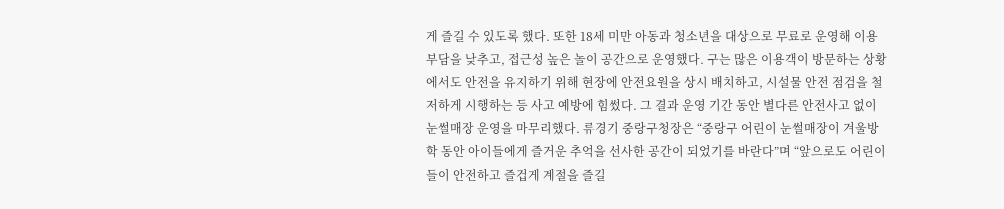게 즐길 수 있도록 했다. 또한 18세 미만 아동과 청소년을 대상으로 무료로 운영해 이용 부담을 낮추고, 접근성 높은 놀이 공간으로 운영했다. 구는 많은 이용객이 방문하는 상황에서도 안전을 유지하기 위해 현장에 안전요원을 상시 배치하고, 시설물 안전 점검을 철저하게 시행하는 등 사고 예방에 힘썼다. 그 결과 운영 기간 동안 별다른 안전사고 없이 눈썰매장 운영을 마무리했다. 류경기 중랑구청장은 “중랑구 어린이 눈썰매장이 겨울방학 동안 아이들에게 즐거운 추억을 선사한 공간이 되었기를 바란다”며 “앞으로도 어린이들이 안전하고 즐겁게 계절을 즐길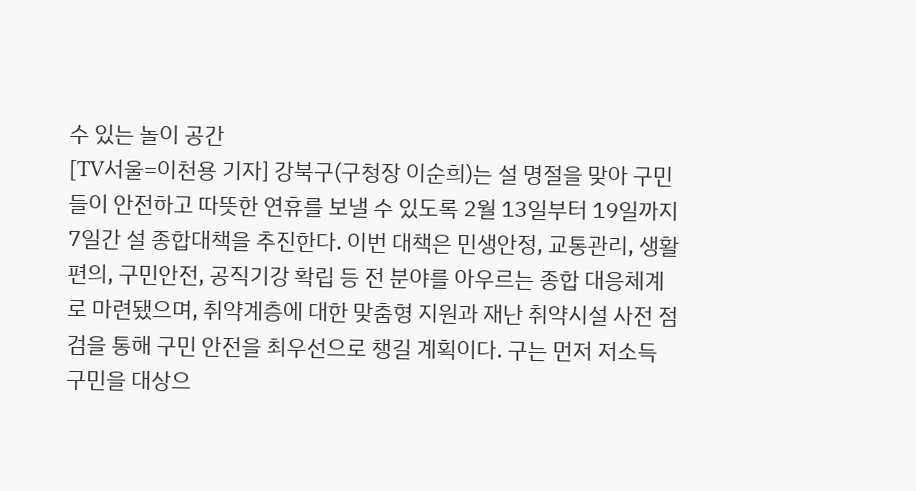수 있는 놀이 공간
[TV서울=이천용 기자] 강북구(구청장 이순희)는 설 명절을 맞아 구민들이 안전하고 따뜻한 연휴를 보낼 수 있도록 2월 13일부터 19일까지 7일간 설 종합대책을 추진한다. 이번 대책은 민생안정, 교통관리, 생활편의, 구민안전, 공직기강 확립 등 전 분야를 아우르는 종합 대응체계로 마련됐으며, 취약계층에 대한 맞춤형 지원과 재난 취약시설 사전 점검을 통해 구민 안전을 최우선으로 챙길 계획이다. 구는 먼저 저소득 구민을 대상으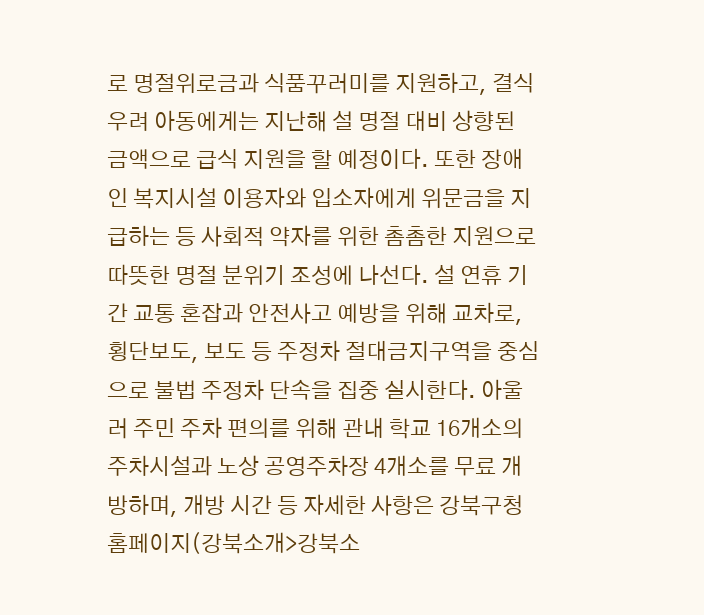로 명절위로금과 식품꾸러미를 지원하고, 결식 우려 아동에게는 지난해 설 명절 대비 상향된 금액으로 급식 지원을 할 예정이다. 또한 장애인 복지시설 이용자와 입소자에게 위문금을 지급하는 등 사회적 약자를 위한 촘촘한 지원으로 따뜻한 명절 분위기 조성에 나선다. 설 연휴 기간 교통 혼잡과 안전사고 예방을 위해 교차로, 횡단보도, 보도 등 주정차 절대금지구역을 중심으로 불법 주정차 단속을 집중 실시한다. 아울러 주민 주차 편의를 위해 관내 학교 16개소의 주차시설과 노상 공영주차장 4개소를 무료 개방하며, 개방 시간 등 자세한 사항은 강북구청 홈페이지(강북소개>강북소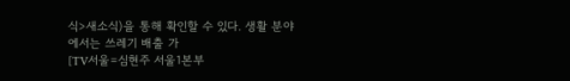식>새소식)을 통해 확인할 수 있다. 생활 분야에서는 쓰레기 배출 가
[TV서울=심현주 서울1본부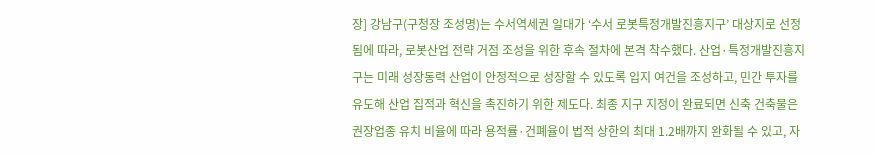장] 강남구(구청장 조성명)는 수서역세권 일대가 ‘수서 로봇특정개발진흥지구’ 대상지로 선정됨에 따라, 로봇산업 전략 거점 조성을 위한 후속 절차에 본격 착수했다. 산업·특정개발진흥지구는 미래 성장동력 산업이 안정적으로 성장할 수 있도록 입지 여건을 조성하고, 민간 투자를 유도해 산업 집적과 혁신을 촉진하기 위한 제도다. 최종 지구 지정이 완료되면 신축 건축물은 권장업종 유치 비율에 따라 용적률·건폐율이 법적 상한의 최대 1.2배까지 완화될 수 있고, 자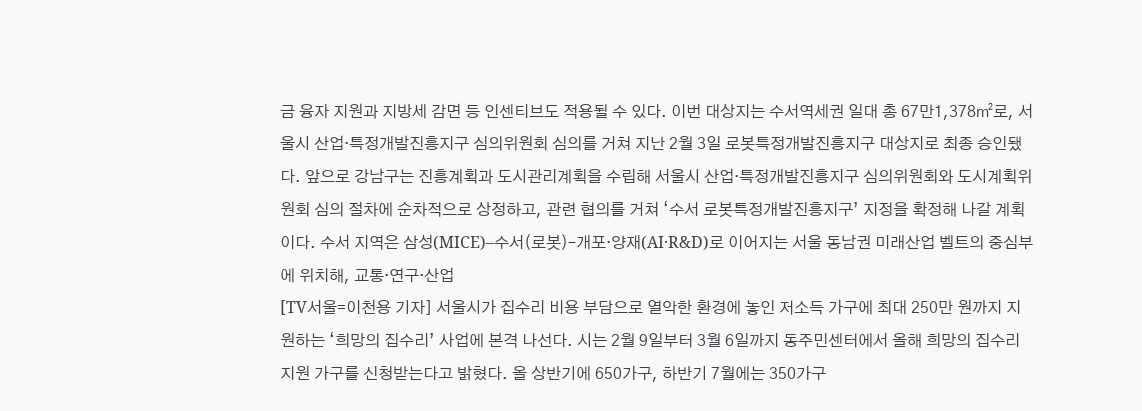금 융자 지원과 지방세 감면 등 인센티브도 적용될 수 있다. 이번 대상지는 수서역세권 일대 총 67만1,378㎡로, 서울시 산업·특정개발진흥지구 심의위원회 심의를 거쳐 지난 2월 3일 로봇특정개발진흥지구 대상지로 최종 승인됐다. 앞으로 강남구는 진흥계획과 도시관리계획을 수립해 서울시 산업·특정개발진흥지구 심의위원회와 도시계획위원회 심의 절차에 순차적으로 상정하고, 관련 협의를 거쳐 ‘수서 로봇특정개발진흥지구’ 지정을 확정해 나갈 계획이다. 수서 지역은 삼성(MICE)–수서(로봇)–개포·양재(AI·R&D)로 이어지는 서울 동남권 미래산업 벨트의 중심부에 위치해, 교통·연구·산업
[TV서울=이천용 기자] 서울시가 집수리 비용 부담으로 열악한 환경에 놓인 저소득 가구에 최대 250만 원까지 지원하는 ‘희망의 집수리’ 사업에 본격 나선다. 시는 2월 9일부터 3월 6일까지 동주민센터에서 올해 희망의 집수리 지원 가구를 신청받는다고 밝혔다. 올 상반기에 650가구, 하반기 7월에는 350가구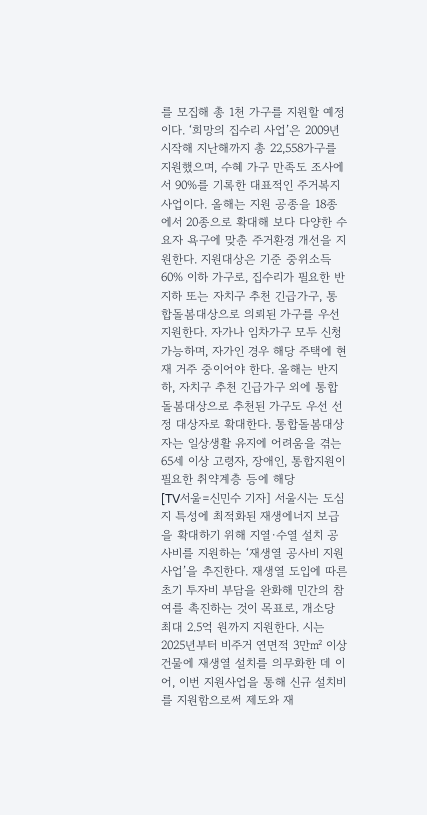를 모집해 총 1천 가구를 지원할 예정이다. ‘희망의 집수리 사업’은 2009년 시작해 지난해까지 총 22,558가구를 지원했으며, 수혜 가구 만족도 조사에서 90%를 기록한 대표적인 주거복지 사업이다. 올해는 지원 공종을 18종에서 20종으로 확대해 보다 다양한 수요자 욕구에 맞춘 주거환경 개선을 지원한다. 지원대상은 기준 중위소득 60% 이하 가구로, 집수리가 필요한 반지하 또는 자치구 추천 긴급가구, 통합돌봄대상으로 의뢰된 가구를 우선 지원한다. 자가나 임차가구 모두 신청 가능하며, 자가인 경우 해당 주택에 현재 거주 중이어야 한다. 올해는 반지하, 자치구 추천 긴급가구 외에 통합돌봄대상으로 추천된 가구도 우선 선정 대상자로 확대한다. 통합돌봄대상자는 일상생활 유지에 어려움을 겪는 65세 이상 고령자, 장애인, 통합지원이 필요한 취약계층 등에 해당
[TV서울=신민수 기자] 서울시는 도심지 특성에 최적화된 재생에너지 보급을 확대하기 위해 지열·수열 설치 공사비를 지원하는 ‘재생열 공사비 지원사업’을 추진한다. 재생열 도입에 따른 초기 투자비 부담을 완화해 민간의 참여를 촉진하는 것이 목표로, 개소당 최대 2.5억 원까지 지원한다. 시는 2025년부터 비주거 연면적 3만㎡ 이상 건물에 재생열 설치를 의무화한 데 이어, 이번 지원사업을 통해 신규 설치비를 지원함으로써 제도와 재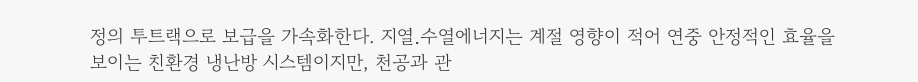정의 투트랙으로 보급을 가속화한다. 지열․수열에너지는 계절 영향이 적어 연중 안정적인 효율을 보이는 친환경 냉난방 시스템이지만, 천공과 관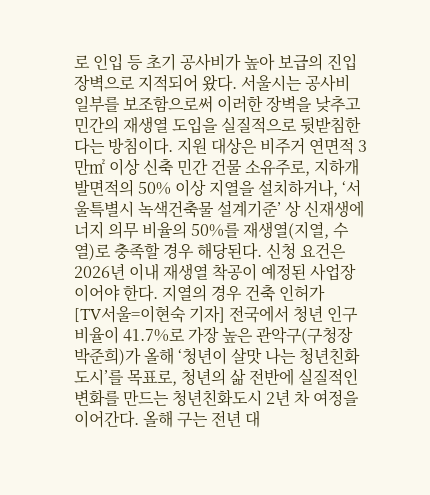로 인입 등 초기 공사비가 높아 보급의 진입장벽으로 지적되어 왔다. 서울시는 공사비 일부를 보조함으로써 이러한 장벽을 낮추고 민간의 재생열 도입을 실질적으로 뒷받침한다는 방침이다. 지원 대상은 비주거 연면적 3만㎡ 이상 신축 민간 건물 소유주로, 지하개발면적의 50% 이상 지열을 설치하거나, ‘서울특별시 녹색건축물 설계기준’ 상 신재생에너지 의무 비율의 50%를 재생열(지열, 수열)로 충족할 경우 해당된다. 신청 요건은 2026년 이내 재생열 착공이 예정된 사업장이어야 한다. 지열의 경우 건축 인허가
[TV서울=이현숙 기자] 전국에서 청년 인구 비율이 41.7%로 가장 높은 관악구(구청장 박준희)가 올해 ‘청년이 살맛 나는 청년친화도시’를 목표로, 청년의 삶 전반에 실질적인 변화를 만드는 청년친화도시 2년 차 여정을 이어간다. 올해 구는 전년 대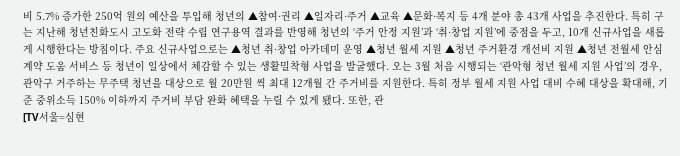비 5.7% 증가한 250억 원의 예산을 투입해 청년의 ▲참여·권리 ▲일자리·주거 ▲교육 ▲문화·복지 등 4개 분야 총 43개 사업을 추진한다. 특히 구는 지난해 청년친화도시 고도화 전략 수립 연구용역 결과를 반영해 청년의 ‘주거 안정 지원’과 ‘취·창업 지원’에 중점을 두고, 10개 신규사업을 새롭게 시행한다는 방침이다. 주요 신규사업으로는 ▲청년 취·창업 아카데미 운영 ▲청년 월세 지원 ▲청년 주거환경 개선비 지원 ▲청년 전월세 안심 계약 도움 서비스 등 청년이 일상에서 체감할 수 있는 생활밀착형 사업을 발굴했다. 오는 3월 처음 시행되는 ‘관악형 청년 월세 지원 사업’의 경우, 관악구 거주하는 무주택 청년을 대상으로 월 20만원 씩 최대 12개월 간 주거비를 지원한다. 특히 정부 월세 지원 사업 대비 수혜 대상을 확대해, 기준 중위소득 150% 이하까지 주거비 부담 완화 혜택을 누릴 수 있게 됐다. 또한, 관
[TV서울=심현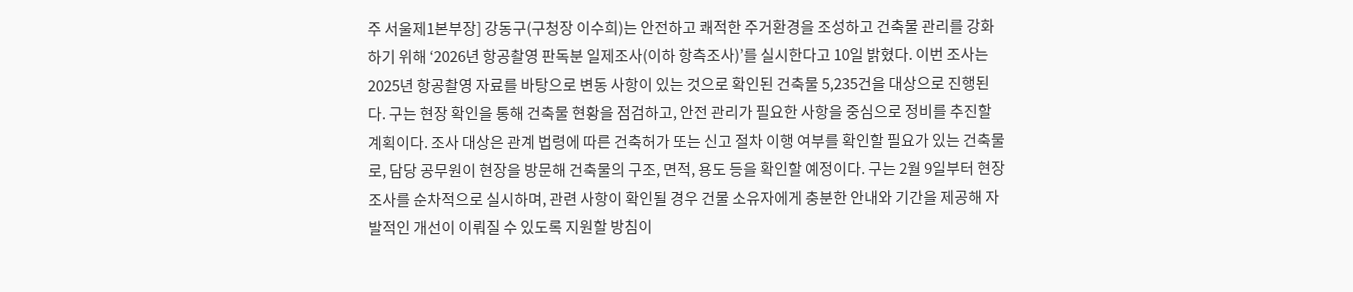주 서울제1본부장] 강동구(구청장 이수희)는 안전하고 쾌적한 주거환경을 조성하고 건축물 관리를 강화하기 위해 ‘2026년 항공촬영 판독분 일제조사(이하 항측조사)’를 실시한다고 10일 밝혔다. 이번 조사는 2025년 항공촬영 자료를 바탕으로 변동 사항이 있는 것으로 확인된 건축물 5,235건을 대상으로 진행된다. 구는 현장 확인을 통해 건축물 현황을 점검하고, 안전 관리가 필요한 사항을 중심으로 정비를 추진할 계획이다. 조사 대상은 관계 법령에 따른 건축허가 또는 신고 절차 이행 여부를 확인할 필요가 있는 건축물로, 담당 공무원이 현장을 방문해 건축물의 구조, 면적, 용도 등을 확인할 예정이다. 구는 2월 9일부터 현장조사를 순차적으로 실시하며, 관련 사항이 확인될 경우 건물 소유자에게 충분한 안내와 기간을 제공해 자발적인 개선이 이뤄질 수 있도록 지원할 방침이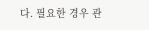다. 필요한 경우 관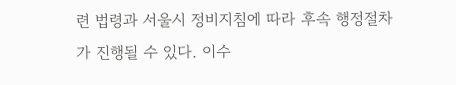련 법령과 서울시 정비지침에 따라 후속 행정절차가 진행될 수 있다. 이수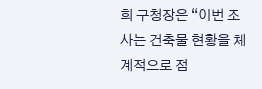희 구청장은 “이번 조사는 건축물 현황을 체계적으로 점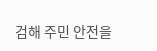검해 주민 안전을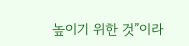높이기 위한 것”이라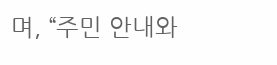며, “주민 안내와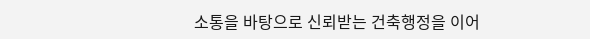소통을 바탕으로 신뢰받는 건축행정을 이어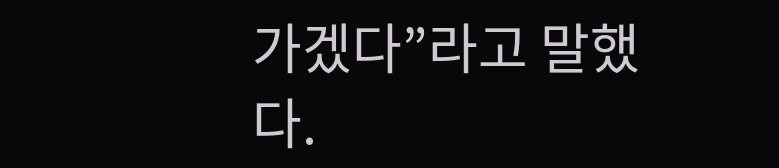가겠다”라고 말했다.